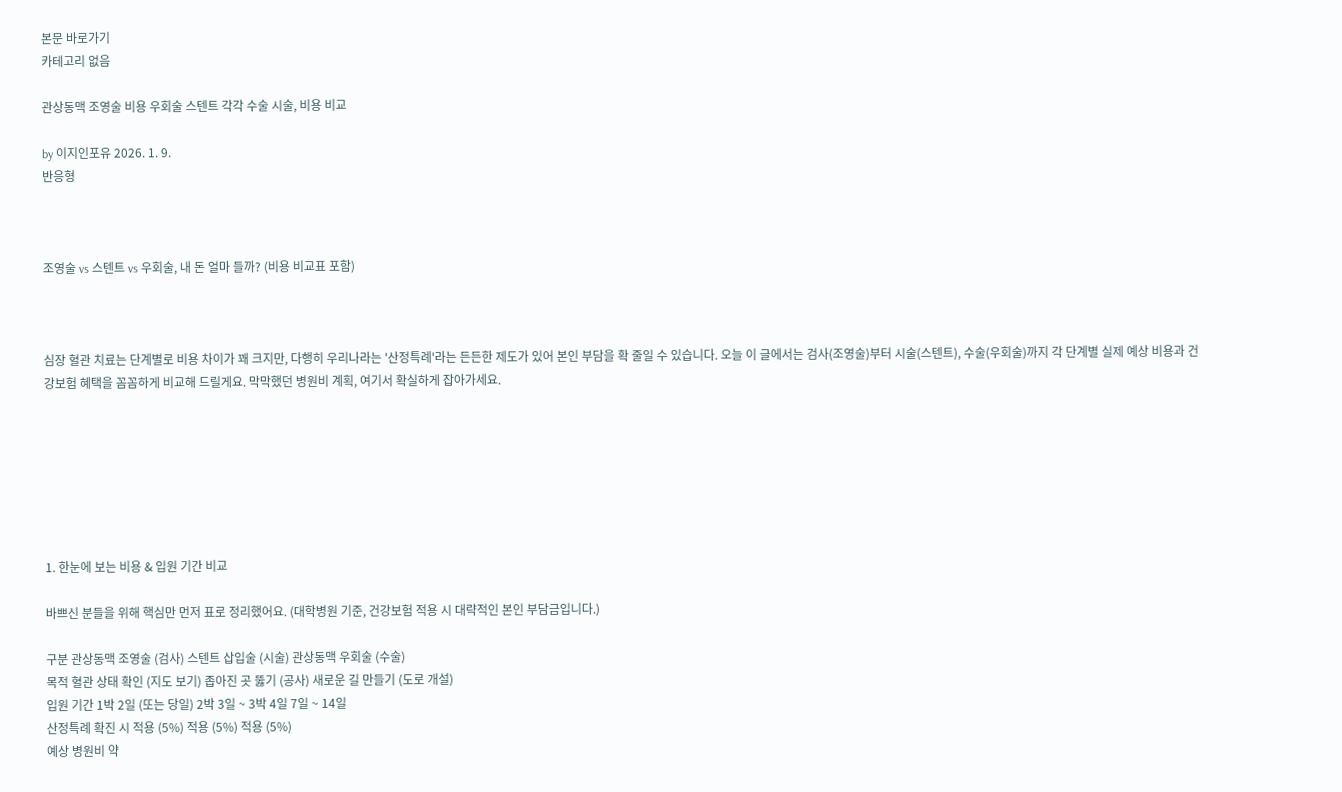본문 바로가기
카테고리 없음

관상동맥 조영술 비용 우회술 스텐트 각각 수술 시술, 비용 비교

by 이지인포유 2026. 1. 9.
반응형



조영술 vs 스텐트 vs 우회술, 내 돈 얼마 들까? (비용 비교표 포함)



심장 혈관 치료는 단계별로 비용 차이가 꽤 크지만, 다행히 우리나라는 '산정특례'라는 든든한 제도가 있어 본인 부담을 확 줄일 수 있습니다. 오늘 이 글에서는 검사(조영술)부터 시술(스텐트), 수술(우회술)까지 각 단계별 실제 예상 비용과 건강보험 혜택을 꼼꼼하게 비교해 드릴게요. 막막했던 병원비 계획, 여기서 확실하게 잡아가세요.







1. 한눈에 보는 비용 & 입원 기간 비교

바쁘신 분들을 위해 핵심만 먼저 표로 정리했어요. (대학병원 기준, 건강보험 적용 시 대략적인 본인 부담금입니다.)

구분 관상동맥 조영술 (검사) 스텐트 삽입술 (시술) 관상동맥 우회술 (수술)
목적 혈관 상태 확인 (지도 보기) 좁아진 곳 뚫기 (공사) 새로운 길 만들기 (도로 개설)
입원 기간 1박 2일 (또는 당일) 2박 3일 ~ 3박 4일 7일 ~ 14일
산정특례 확진 시 적용 (5%) 적용 (5%) 적용 (5%)
예상 병원비 약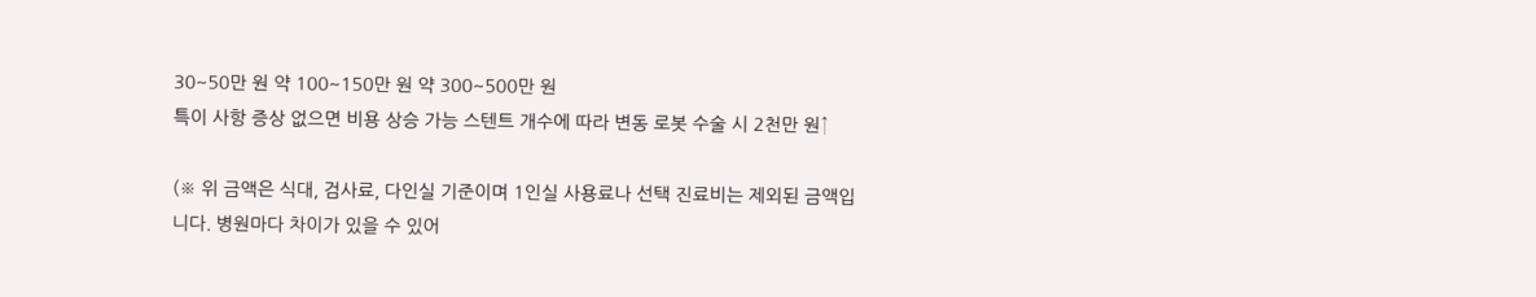30~50만 원 약 100~150만 원 약 300~500만 원
특이 사항 증상 없으면 비용 상승 가능 스텐트 개수에 따라 변동 로봇 수술 시 2천만 원↑

(※ 위 금액은 식대, 검사료, 다인실 기준이며 1인실 사용료나 선택 진료비는 제외된 금액입니다. 병원마다 차이가 있을 수 있어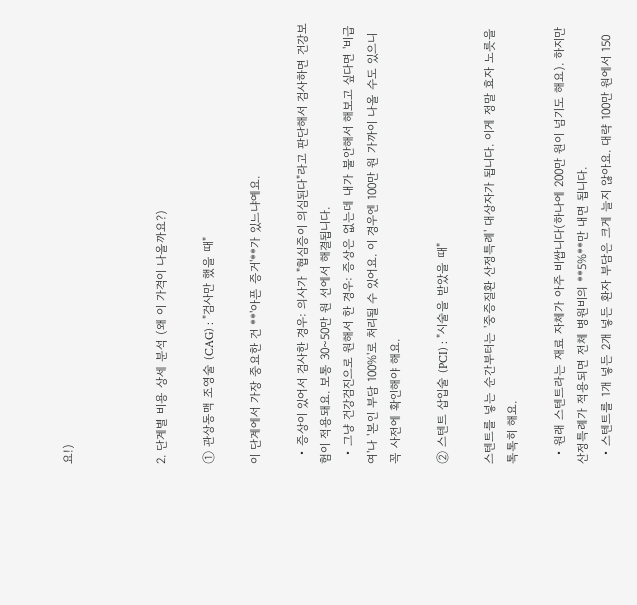요!)



2. 단계별 비용 상세 분석 (왜 이 가격이 나올까요?)

① 관상동맥 조영술 (CAG) : "검사만 했을 때"

이 단계에서 가장 중요한 건 **'아픈 증거'**가 있느냐예요.

  • 증상이 있어서 검사한 경우: 의사가 "협심증이 의심된다"라고 판단해서 검사하면 건강보험이 적용돼요. 보통 30~50만 원 선에서 해결됩니다.
  • 그냥 건강검진으로 원해서 한 경우: 증상은 없는데 내가 불안해서 해보고 싶다면 '비급여'나 '본인 부담 100%'로 처리될 수 있어요. 이 경우엔 100만 원 가까이 나올 수도 있으니 꼭 사전에 확인해야 해요.

② 스텐트 삽입술 (PCI) : "시술을 받았을 때"

스텐트를 넣는 순간부터는 '중증질환 산정특례' 대상자가 됩니다. 이게 정말 효자 노릇을 톡톡히 해요.

  • 원래 스텐트라는 재료 자체가 아주 비쌉니다(하나에 200만 원이 넘기도 해요). 하지만 산정특례가 적용되면 전체 병원비의 **5%**만 내면 됩니다.
  • 스텐트를 1개 넣든 2개 넣든 환자 부담은 크게 늘지 않아요. 대략 100만 원에서 150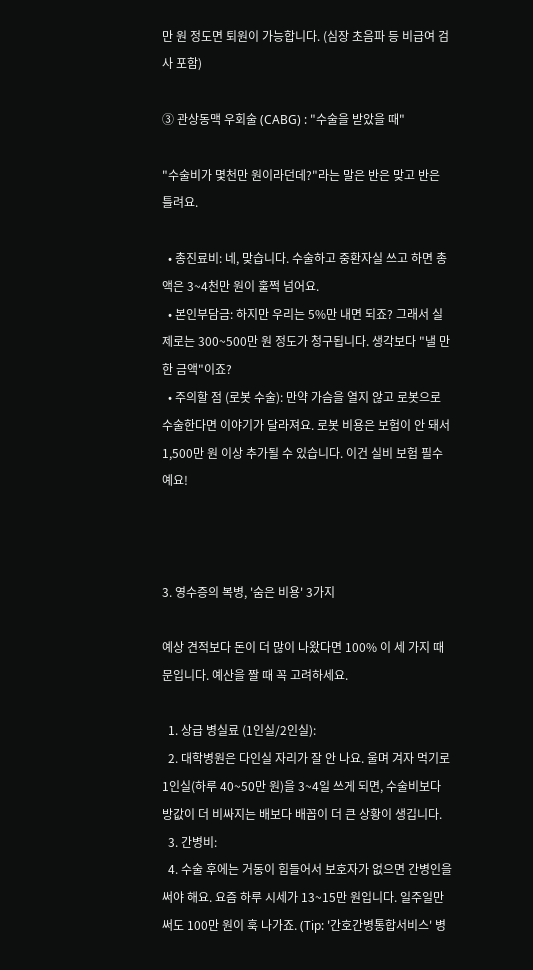만 원 정도면 퇴원이 가능합니다. (심장 초음파 등 비급여 검사 포함)

③ 관상동맥 우회술 (CABG) : "수술을 받았을 때"

"수술비가 몇천만 원이라던데?"라는 말은 반은 맞고 반은 틀려요.

  • 총진료비: 네, 맞습니다. 수술하고 중환자실 쓰고 하면 총액은 3~4천만 원이 훌쩍 넘어요.
  • 본인부담금: 하지만 우리는 5%만 내면 되죠? 그래서 실제로는 300~500만 원 정도가 청구됩니다. 생각보다 "낼 만한 금액"이죠?
  • 주의할 점 (로봇 수술): 만약 가슴을 열지 않고 로봇으로 수술한다면 이야기가 달라져요. 로봇 비용은 보험이 안 돼서 1,500만 원 이상 추가될 수 있습니다. 이건 실비 보험 필수예요!



3. 영수증의 복병, '숨은 비용' 3가지

예상 견적보다 돈이 더 많이 나왔다면 100% 이 세 가지 때문입니다. 예산을 짤 때 꼭 고려하세요.

  1. 상급 병실료 (1인실/2인실):
  2. 대학병원은 다인실 자리가 잘 안 나요. 울며 겨자 먹기로 1인실(하루 40~50만 원)을 3~4일 쓰게 되면, 수술비보다 방값이 더 비싸지는 배보다 배꼽이 더 큰 상황이 생깁니다.
  3. 간병비:
  4. 수술 후에는 거동이 힘들어서 보호자가 없으면 간병인을 써야 해요. 요즘 하루 시세가 13~15만 원입니다. 일주일만 써도 100만 원이 훅 나가죠. (Tip: '간호간병통합서비스' 병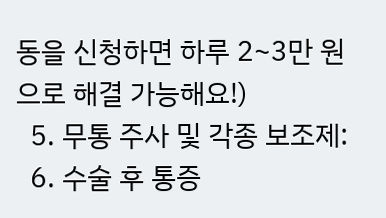동을 신청하면 하루 2~3만 원으로 해결 가능해요!)
  5. 무통 주사 및 각종 보조제:
  6. 수술 후 통증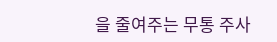을 줄여주는 무통 주사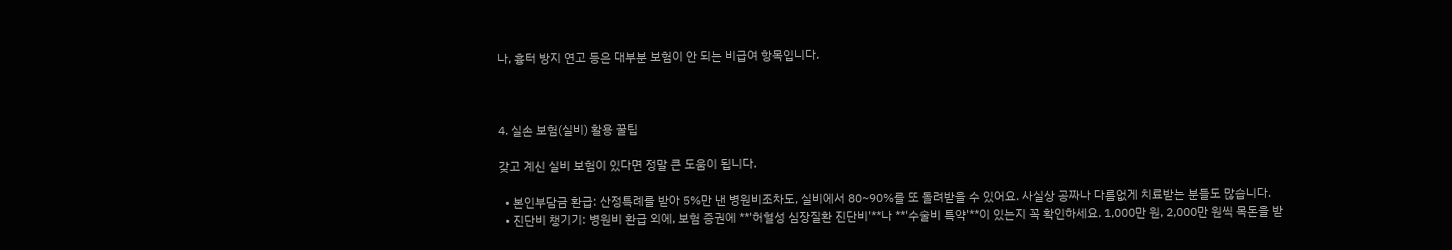나, 흉터 방지 연고 등은 대부분 보험이 안 되는 비급여 항목입니다.



4. 실손 보험(실비) 활용 꿀팁

갖고 계신 실비 보험이 있다면 정말 큰 도움이 됩니다.

  • 본인부담금 환급: 산정특례를 받아 5%만 낸 병원비조차도, 실비에서 80~90%를 또 돌려받을 수 있어요. 사실상 공짜나 다름없게 치료받는 분들도 많습니다.
  • 진단비 챙기기: 병원비 환급 외에, 보험 증권에 **'허혈성 심장질환 진단비'**나 **'수술비 특약'**이 있는지 꼭 확인하세요. 1,000만 원, 2,000만 원씩 목돈을 받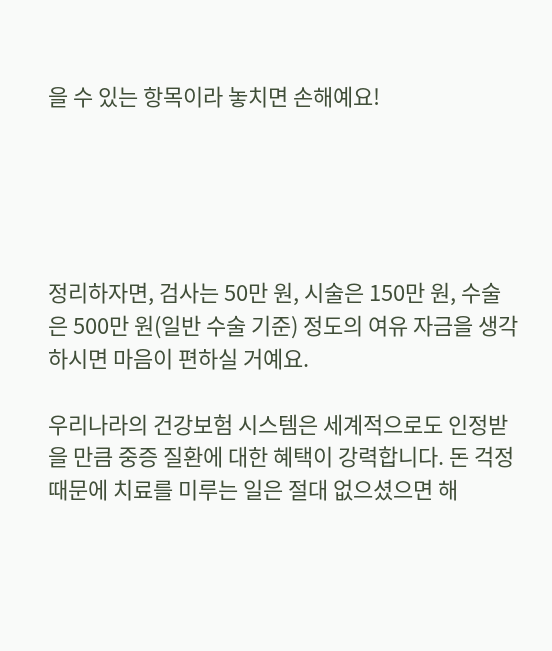을 수 있는 항목이라 놓치면 손해예요!





정리하자면, 검사는 50만 원, 시술은 150만 원, 수술은 500만 원(일반 수술 기준) 정도의 여유 자금을 생각하시면 마음이 편하실 거예요.

우리나라의 건강보험 시스템은 세계적으로도 인정받을 만큼 중증 질환에 대한 혜택이 강력합니다. 돈 걱정 때문에 치료를 미루는 일은 절대 없으셨으면 해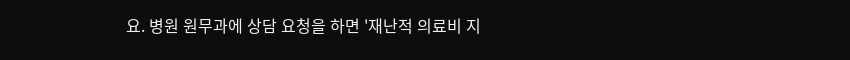요. 병원 원무과에 상담 요청을 하면 '재난적 의료비 지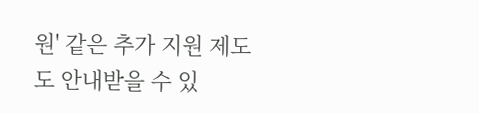원' 같은 추가 지원 제도도 안내받을 수 있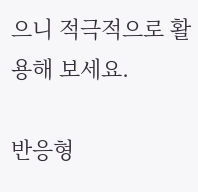으니 적극적으로 활용해 보세요.

반응형